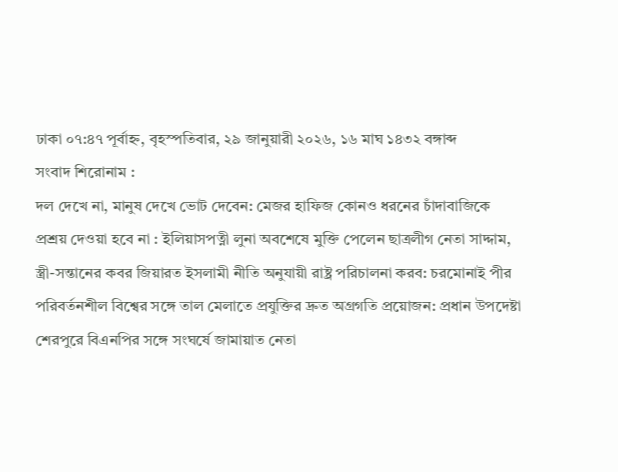ঢাকা ০৭:৪৭ পূর্বাহ্ন, বৃহস্পতিবার, ২৯ জানুয়ারী ২০২৬, ১৬ মাঘ ১৪৩২ বঙ্গাব্দ
সংবাদ শিরোনাম :
দল দেখে না, মানুষ দেখে ভোট দেবেন: মেজর হাফিজ কোনও ধরনের চাঁদাবাজিকে প্রশ্রয় দেওয়া হবে না : ইলিয়াসপত্নী লুনা অবশেষে মুক্তি পেলেন ছাত্রলীগ নেতা সাদ্দাম, স্ত্রী-সন্তানের কবর জিয়ারত ইসলামী নীতি অনুযায়ী রাষ্ট্র পরিচালনা করব: চরমোনাই পীর পরিবর্তনশীল বিশ্বের সঙ্গে তাল মেলাতে প্রযুক্তির দ্রুত অগ্রগতি প্রয়োজন: প্রধান উপদেষ্টা শেরপুরে বিএনপির সঙ্গে সংঘর্ষে জামায়াত নেতা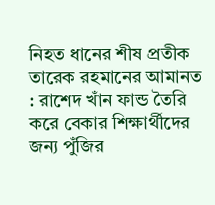নিহত ধানের শীষ প্রতীক তারেক রহমানের আমানত : রাশেদ খাঁন ফান্ড তৈরি করে বেকার শিক্ষার্থীদের জন্য পুঁজির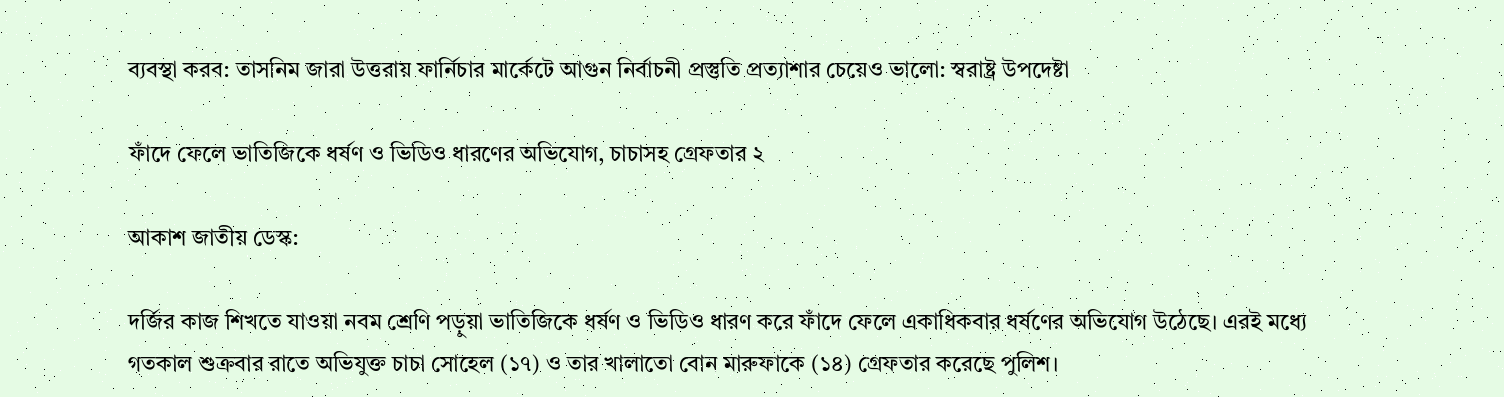ব্যবস্থা করব: তাসনিম জারা উত্তরায় ফার্নিচার মার্কেটে আগুন নির্বাচনী প্রস্তুতি প্রত্যাশার চেয়েও ভালো: স্বরাষ্ট্র উপদেষ্টা

ফাঁদে ফেলে ভাতিজিকে ধর্ষণ ও ভিডিও ধারণের অভিযোগ, চাচাসহ গ্রেফতার ২

আকাশ জাতীয় ডেস্ক:

দর্জির কাজ শিখতে যাওয়া নবম শ্রেণি পড়ুয়া ভাতিজিকে ধর্ষণ ও ভিডিও ধারণ করে ফাঁদে ফেলে একাধিকবার ধর্ষণের অভিযোগ উঠেছে। এরই মধ্যে গতকাল শুক্রবার রাতে অভিযুক্ত চাচা সোহেল (১৭) ও তার খালাতো বোন মারুফাকে (১৪) গ্রেফতার করেছে পুলিশ।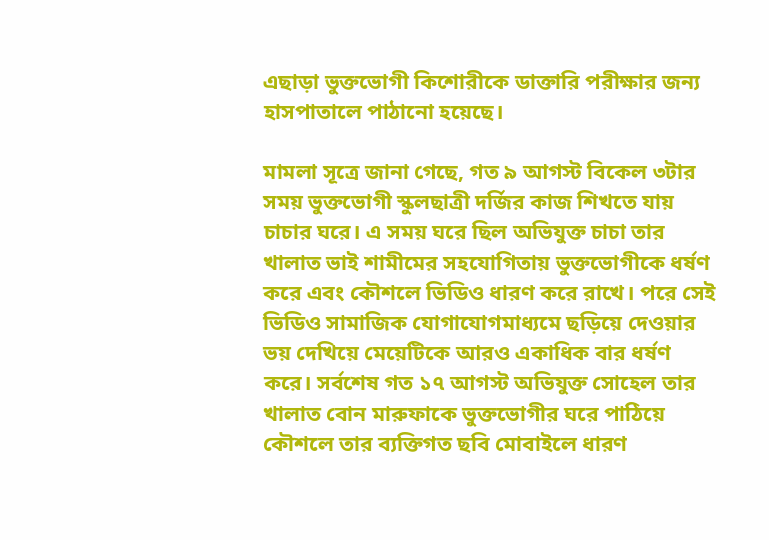এছাড়া ভুক্তভোগী কিশোরীকে ডাক্তারি পরীক্ষার জন্য হাসপাতালে পাঠানো হয়েছে।

মামলা সূত্রে জানা গেছে, গত ৯ আগস্ট বিকেল ৩টার সময় ভুক্তভোগী স্কুলছাত্রী দর্জির কাজ শিখতে যায় চাচার ঘরে। এ সময় ঘরে ছিল অভিযুক্ত চাচা তার খালাত ভাই শামীমের সহযোগিতায় ভুক্তভোগীকে ধর্ষণ করে এবং কৌশলে ভিডিও ধারণ করে রাখে। পরে সেই ভিডিও সামাজিক যোগাযোগমাধ্যমে ছড়িয়ে দেওয়ার ভয় দেখিয়ে মেয়েটিকে আরও একাধিক বার ধর্ষণ করে। সর্বশেষ গত ১৭ আগস্ট অভিযুক্ত সোহেল তার খালাত বোন মারুফাকে ভুক্তভোগীর ঘরে পাঠিয়ে কৌশলে তার ব্যক্তিগত ছবি মোবাইলে ধারণ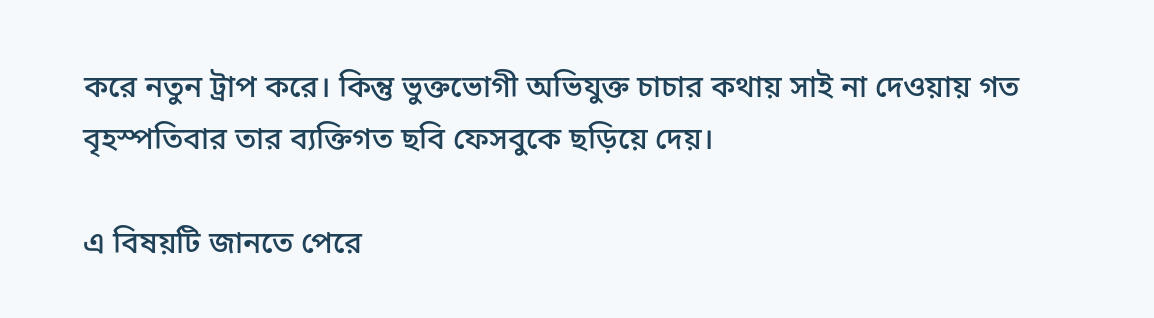করে নতুন ট্রাপ করে। কিন্তু ভুক্তভোগী অভিযুক্ত চাচার কথায় সাই না দেওয়ায় গত বৃহস্পতিবার তার ব্যক্তিগত ছবি ফেসবুকে ছড়িয়ে দেয়।

এ বিষয়টি জানতে পেরে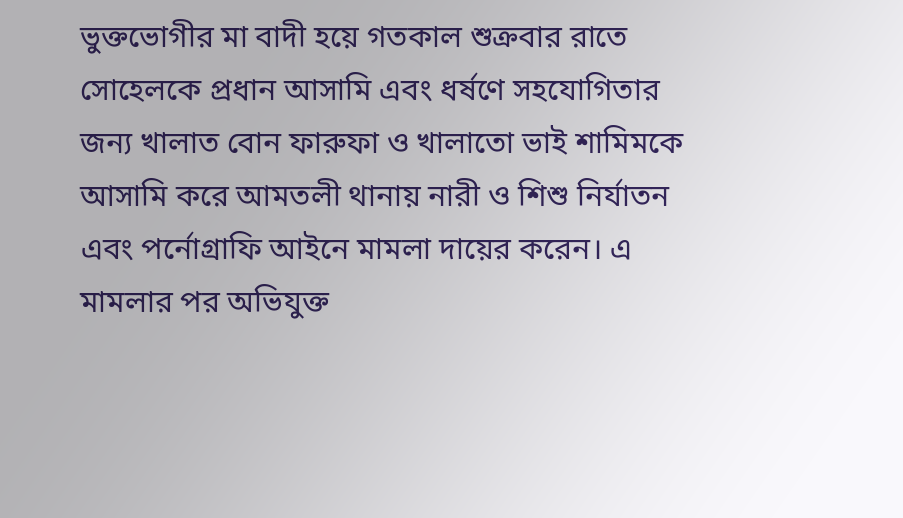ভুক্তভোগীর মা বাদী হয়ে গতকাল শুক্রবার রাতে সোহেলকে প্রধান আসামি এবং ধর্ষণে সহযোগিতার জন্য খালাত বোন ফারুফা ও খালাতো ভাই শামিমকে আসামি করে আমতলী থানায় নারী ও শিশু নির্যাতন এবং পর্নোগ্রাফি আইনে মামলা দায়ের করেন। এ মামলার পর অভিযুক্ত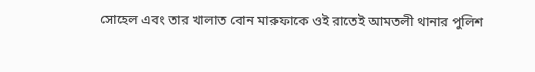সোহেল এবং তার খালাত বোন মারুফাকে ওই রাতেই আমতলী থানার পুলিশ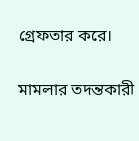গ্রেফতার করে।

মামলার তদন্তকারী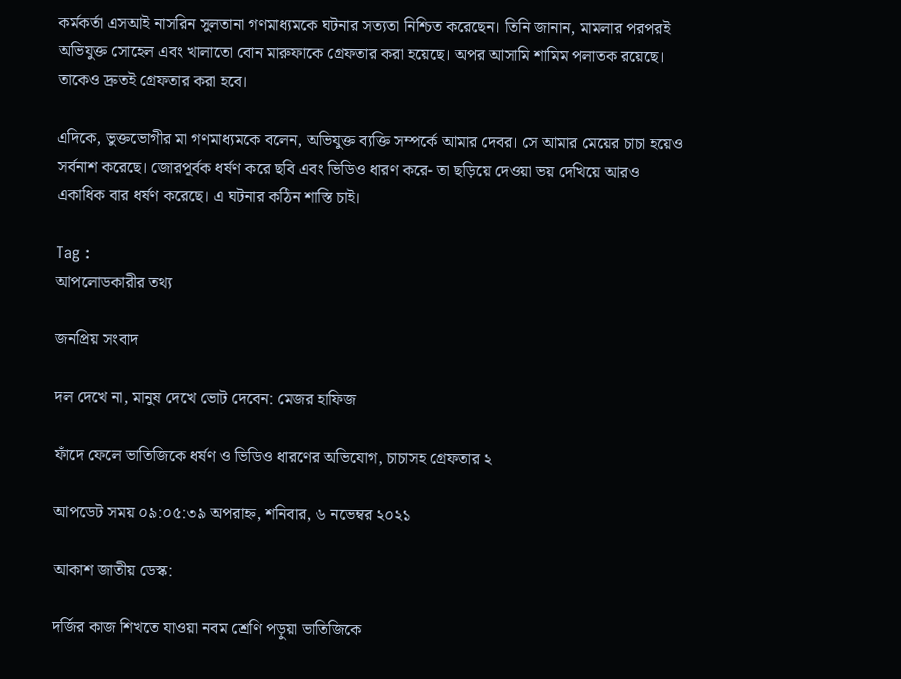কর্মকর্তা এসআই নাসরিন সুলতানা গণমাধ্যমকে ঘটনার সত্যতা নিশ্চিত করেছেন। তিনি জানান, মামলার পরপরই অভিযুক্ত সোহেল এবং খালাতো বোন মারুফাকে গ্রেফতার করা হয়েছে। অপর আসামি শামিম পলাতক রয়েছে। তাকেও দ্রুতই গ্রেফতার করা হবে।

এদিকে, ভুক্তভোগীর মা গণমাধ্যমকে বলেন, অভিযুক্ত ব্যক্তি সম্পর্কে আমার দেবর। সে আমার মেয়ের চাচা হয়েও সর্বনাশ করেছে। জোরপূর্বক ধর্ষণ করে ছবি এবং ভিডিও ধারণ করে- তা ছড়িয়ে দেওয়া ভয় দেখিয়ে আরও একাধিক বার ধর্ষণ করেছে। এ ঘটনার কঠিন শাস্তি চাই।

Tag :
আপলোডকারীর তথ্য

জনপ্রিয় সংবাদ

দল দেখে না, মানুষ দেখে ভোট দেবেন: মেজর হাফিজ

ফাঁদে ফেলে ভাতিজিকে ধর্ষণ ও ভিডিও ধারণের অভিযোগ, চাচাসহ গ্রেফতার ২

আপডেট সময় ০৯:০৫:৩৯ অপরাহ্ন, শনিবার, ৬ নভেম্বর ২০২১

আকাশ জাতীয় ডেস্ক:

দর্জির কাজ শিখতে যাওয়া নবম শ্রেণি পড়ুয়া ভাতিজিকে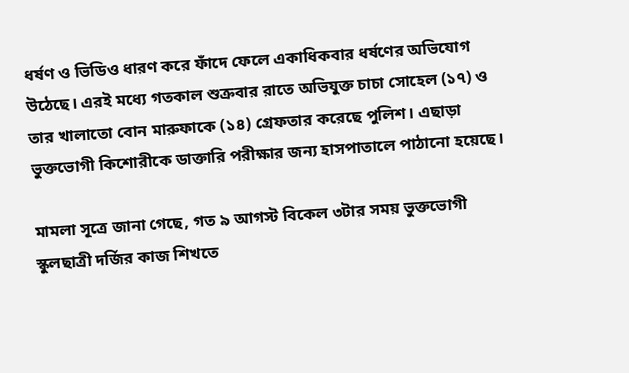ধর্ষণ ও ভিডিও ধারণ করে ফাঁদে ফেলে একাধিকবার ধর্ষণের অভিযোগ উঠেছে। এরই মধ্যে গতকাল শুক্রবার রাতে অভিযুক্ত চাচা সোহেল (১৭) ও তার খালাতো বোন মারুফাকে (১৪) গ্রেফতার করেছে পুলিশ। এছাড়া ভুক্তভোগী কিশোরীকে ডাক্তারি পরীক্ষার জন্য হাসপাতালে পাঠানো হয়েছে।

মামলা সূত্রে জানা গেছে, গত ৯ আগস্ট বিকেল ৩টার সময় ভুক্তভোগী স্কুলছাত্রী দর্জির কাজ শিখতে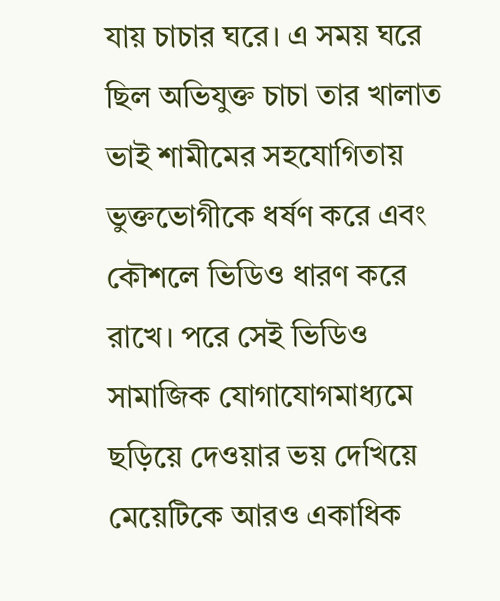যায় চাচার ঘরে। এ সময় ঘরে ছিল অভিযুক্ত চাচা তার খালাত ভাই শামীমের সহযোগিতায় ভুক্তভোগীকে ধর্ষণ করে এবং কৌশলে ভিডিও ধারণ করে রাখে। পরে সেই ভিডিও সামাজিক যোগাযোগমাধ্যমে ছড়িয়ে দেওয়ার ভয় দেখিয়ে মেয়েটিকে আরও একাধিক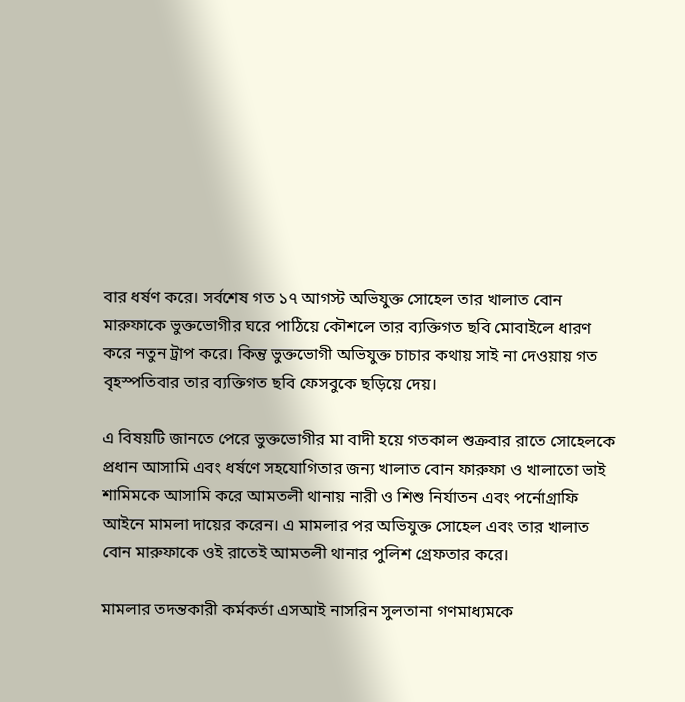বার ধর্ষণ করে। সর্বশেষ গত ১৭ আগস্ট অভিযুক্ত সোহেল তার খালাত বোন মারুফাকে ভুক্তভোগীর ঘরে পাঠিয়ে কৌশলে তার ব্যক্তিগত ছবি মোবাইলে ধারণ করে নতুন ট্রাপ করে। কিন্তু ভুক্তভোগী অভিযুক্ত চাচার কথায় সাই না দেওয়ায় গত বৃহস্পতিবার তার ব্যক্তিগত ছবি ফেসবুকে ছড়িয়ে দেয়।

এ বিষয়টি জানতে পেরে ভুক্তভোগীর মা বাদী হয়ে গতকাল শুক্রবার রাতে সোহেলকে প্রধান আসামি এবং ধর্ষণে সহযোগিতার জন্য খালাত বোন ফারুফা ও খালাতো ভাই শামিমকে আসামি করে আমতলী থানায় নারী ও শিশু নির্যাতন এবং পর্নোগ্রাফি আইনে মামলা দায়ের করেন। এ মামলার পর অভিযুক্ত সোহেল এবং তার খালাত বোন মারুফাকে ওই রাতেই আমতলী থানার পুলিশ গ্রেফতার করে।

মামলার তদন্তকারী কর্মকর্তা এসআই নাসরিন সুলতানা গণমাধ্যমকে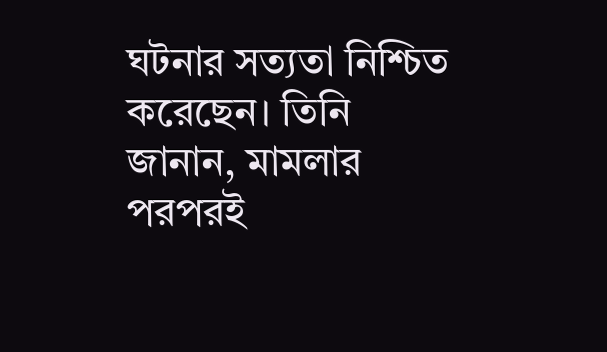ঘটনার সত্যতা নিশ্চিত করেছেন। তিনি জানান, মামলার পরপরই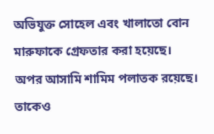অভিযুক্ত সোহেল এবং খালাতো বোন মারুফাকে গ্রেফতার করা হয়েছে। অপর আসামি শামিম পলাতক রয়েছে। তাকেও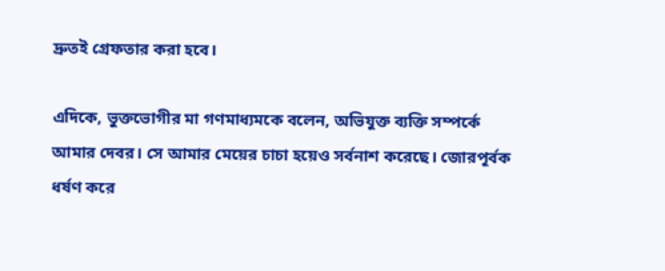দ্রুতই গ্রেফতার করা হবে।

এদিকে, ভুক্তভোগীর মা গণমাধ্যমকে বলেন, অভিযুক্ত ব্যক্তি সম্পর্কে আমার দেবর। সে আমার মেয়ের চাচা হয়েও সর্বনাশ করেছে। জোরপূর্বক ধর্ষণ করে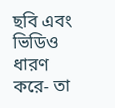ছবি এবং ভিডিও ধারণ করে- তা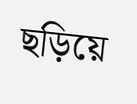ছড়িয়ে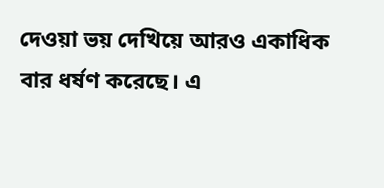দেওয়া ভয় দেখিয়ে আরও একাধিক বার ধর্ষণ করেছে। এ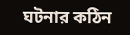ঘটনার কঠিন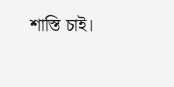শাস্তি চাই।